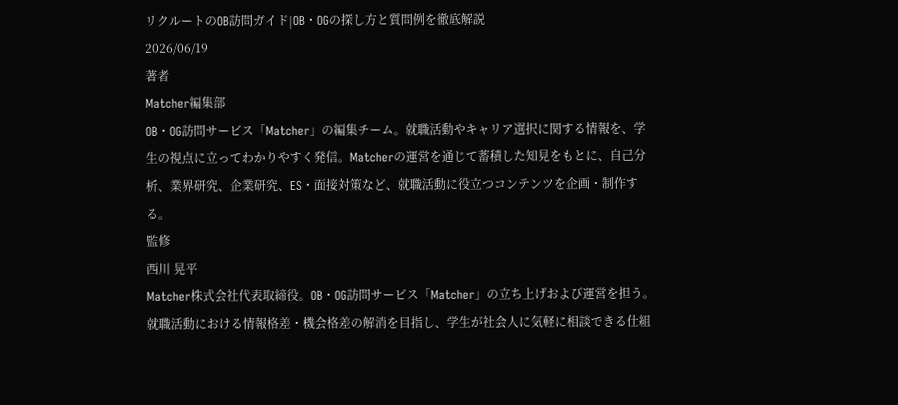リクルートのOB訪問ガイド|OB・OGの探し方と質問例を徹底解説
2026/06/19
著者
Matcher編集部
OB・OG訪問サービス「Matcher」の編集チーム。就職活動やキャリア選択に関する情報を、学生の視点に立ってわかりやすく発信。Matcherの運営を通じて蓄積した知見をもとに、自己分析、業界研究、企業研究、ES・面接対策など、就職活動に役立つコンテンツを企画・制作する。
監修
西川 晃平
Matcher株式会社代表取締役。OB・OG訪問サービス「Matcher」の立ち上げおよび運営を担う。就職活動における情報格差・機会格差の解消を目指し、学生が社会人に気軽に相談できる仕組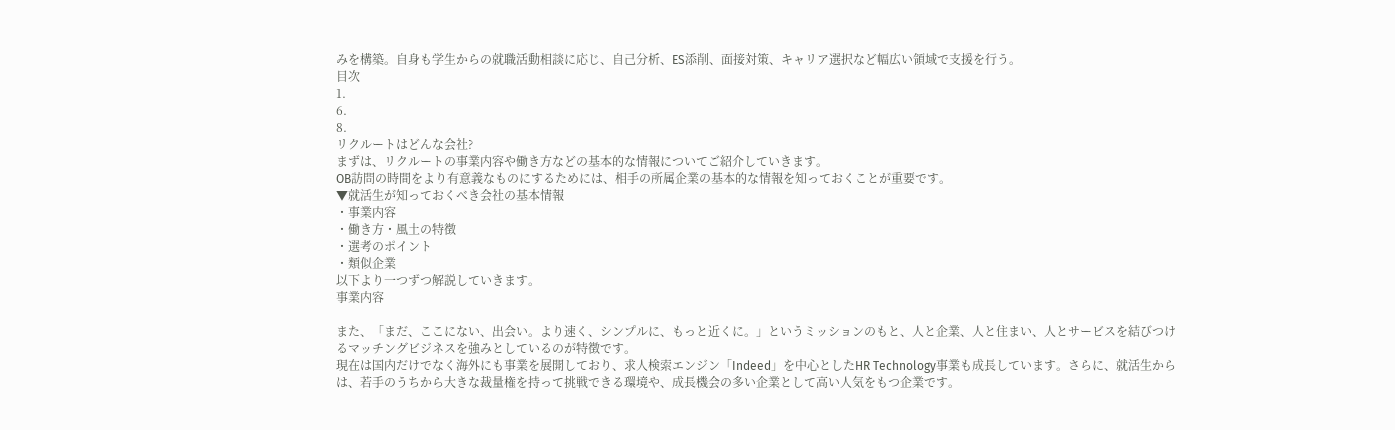みを構築。自身も学生からの就職活動相談に応じ、自己分析、ES添削、面接対策、キャリア選択など幅広い領域で支援を行う。
目次
1.
6.
8.
リクルートはどんな会社?
まずは、リクルートの事業内容や働き方などの基本的な情報についてご紹介していきます。
OB訪問の時間をより有意義なものにするためには、相手の所属企業の基本的な情報を知っておくことが重要です。
▼就活生が知っておくべき会社の基本情報
・事業内容
・働き方・風土の特徴
・選考のポイント
・類似企業
以下より一つずつ解説していきます。
事業内容

また、「まだ、ここにない、出会い。より速く、シンプルに、もっと近くに。」というミッションのもと、人と企業、人と住まい、人とサービスを結びつけるマッチングビジネスを強みとしているのが特徴です。
現在は国内だけでなく海外にも事業を展開しており、求人検索エンジン「Indeed」を中心としたHR Technology事業も成長しています。さらに、就活生からは、若手のうちから大きな裁量権を持って挑戦できる環境や、成長機会の多い企業として高い人気をもつ企業です。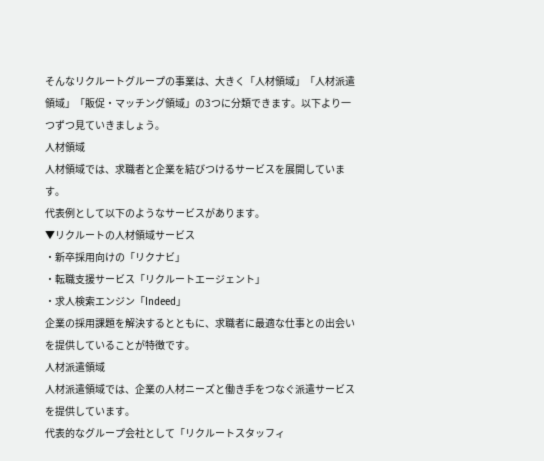そんなリクルートグループの事業は、大きく「人材領域」「人材派遣領域」「販促・マッチング領域」の3つに分類できます。以下より一つずつ見ていきましょう。
人材領域
人材領域では、求職者と企業を結びつけるサービスを展開しています。
代表例として以下のようなサービスがあります。
▼リクルートの人材領域サービス
・新卒採用向けの「リクナビ」
・転職支援サービス「リクルートエージェント」
・求人検索エンジン「Indeed」
企業の採用課題を解決するとともに、求職者に最適な仕事との出会いを提供していることが特徴です。
人材派遣領域
人材派遣領域では、企業の人材ニーズと働き手をつなぐ派遣サービスを提供しています。
代表的なグループ会社として「リクルートスタッフィ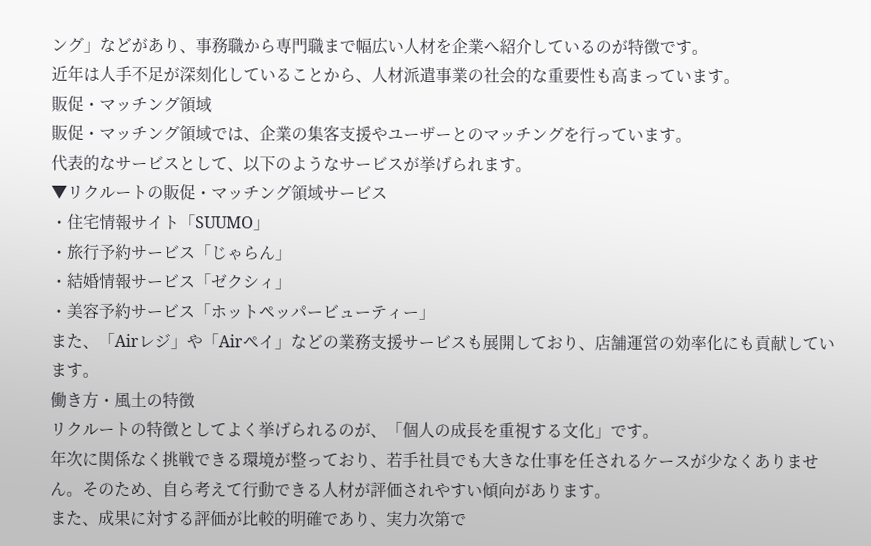ング」などがあり、事務職から専門職まで幅広い人材を企業へ紹介しているのが特徴です。
近年は人手不足が深刻化していることから、人材派遣事業の社会的な重要性も高まっています。
販促・マッチング領域
販促・マッチング領域では、企業の集客支援やユーザーとのマッチングを行っています。
代表的なサービスとして、以下のようなサービスが挙げられます。
▼リクルートの販促・マッチング領域サービス
・住宅情報サイト「SUUMO」
・旅行予約サービス「じゃらん」
・結婚情報サービス「ゼクシィ」
・美容予約サービス「ホットペッパービューティー」
また、「Airレジ」や「Airペイ」などの業務支援サービスも展開しており、店舗運営の効率化にも貢献しています。
働き方・風土の特徴
リクルートの特徴としてよく挙げられるのが、「個人の成長を重視する文化」です。
年次に関係なく挑戦できる環境が整っており、若手社員でも大きな仕事を任されるケースが少なくありません。そのため、自ら考えて行動できる人材が評価されやすい傾向があります。
また、成果に対する評価が比較的明確であり、実力次第で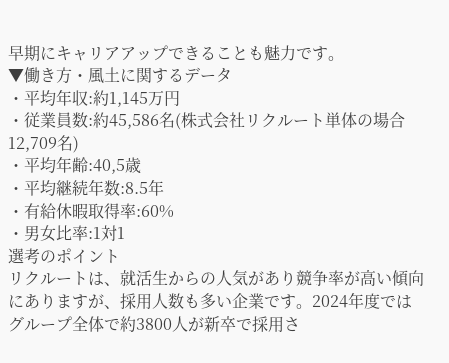早期にキャリアアップできることも魅力です。
▼働き方・風土に関するデータ
・平均年収:約1,145万円
・従業員数:約45,586名(株式会社リクルート単体の場合12,709名)
・平均年齢:40,5歳
・平均継続年数:8.5年
・有給休暇取得率:60%
・男女比率:1対1
選考のポイント
リクルートは、就活生からの人気があり競争率が高い傾向にありますが、採用人数も多い企業です。2024年度ではグループ全体で約3800人が新卒で採用さ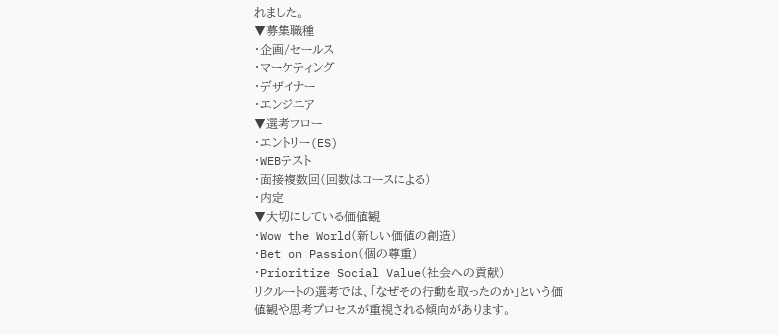れました。
▼募集職種
・企画/セールス
・マーケティング
・デザイナー
・エンジニア
▼選考フロー
・エントリー(ES)
・WEBテスト
・面接複数回(回数はコースによる)
・内定
▼大切にしている価値観
・Wow the World(新しい価値の創造)
・Bet on Passion(個の尊重)
・Prioritize Social Value(社会への貢献)
リクルートの選考では、「なぜその行動を取ったのか」という価値観や思考プロセスが重視される傾向があります。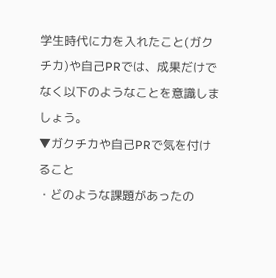学生時代に力を入れたこと(ガクチカ)や自己PRでは、成果だけでなく以下のようなことを意識しましょう。
▼ガクチカや自己PRで気を付けること
・どのような課題があったの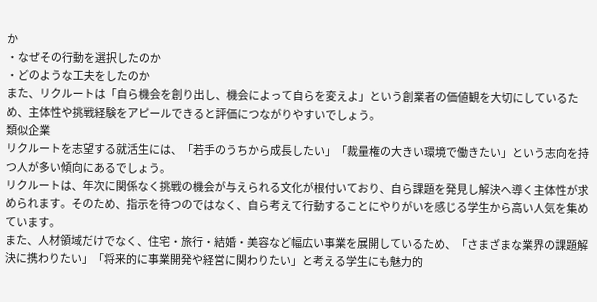か
・なぜその行動を選択したのか
・どのような工夫をしたのか
また、リクルートは「自ら機会を創り出し、機会によって自らを変えよ」という創業者の価値観を大切にしているため、主体性や挑戦経験をアピールできると評価につながりやすいでしょう。
類似企業
リクルートを志望する就活生には、「若手のうちから成長したい」「裁量権の大きい環境で働きたい」という志向を持つ人が多い傾向にあるでしょう。
リクルートは、年次に関係なく挑戦の機会が与えられる文化が根付いており、自ら課題を発見し解決へ導く主体性が求められます。そのため、指示を待つのではなく、自ら考えて行動することにやりがいを感じる学生から高い人気を集めています。
また、人材領域だけでなく、住宅・旅行・結婚・美容など幅広い事業を展開しているため、「さまざまな業界の課題解決に携わりたい」「将来的に事業開発や経営に関わりたい」と考える学生にも魅力的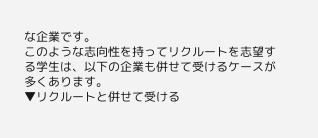な企業です。
このような志向性を持ってリクルートを志望する学生は、以下の企業も併せて受けるケースが多くあります。
▼リクルートと併せて受ける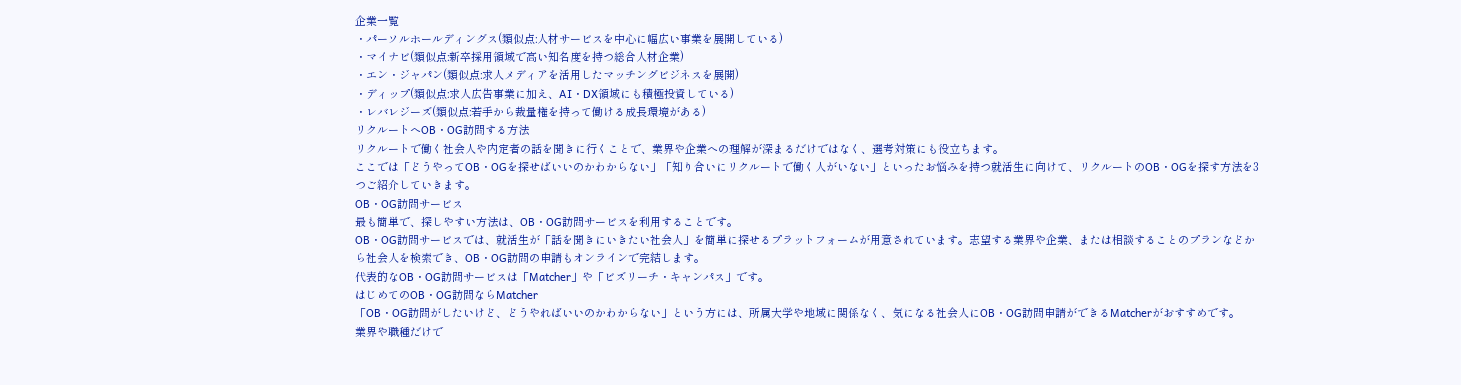企業一覧
・パーソルホールディングス(類似点:人材サービスを中心に幅広い事業を展開している)
・マイナビ(類似点:新卒採用領域で高い知名度を持つ総合人材企業)
・エン・ジャパン(類似点:求人メディアを活用したマッチングビジネスを展開)
・ディップ(類似点:求人広告事業に加え、AI・DX領域にも積極投資している)
・レバレジーズ(類似点:若手から裁量権を持って働ける成長環境がある)
リクルートへOB・OG訪問する方法
リクルートで働く社会人や内定者の話を聞きに行くことで、業界や企業への理解が深まるだけではなく、選考対策にも役立ちます。
ここでは「どうやってOB・OGを探せばいいのかわからない」「知り合いにリクルートで働く人がいない」といったお悩みを持つ就活生に向けて、リクルートのOB・OGを探す方法を3つご紹介していきます。
OB・OG訪問サービス
最も簡単で、探しやすい方法は、OB・OG訪問サービスを利用することです。
OB・OG訪問サービスでは、就活生が「話を聞きにいきたい社会人」を簡単に探せるプラットフォームが用意されています。志望する業界や企業、または相談することのプランなどから社会人を検索でき、OB・OG訪問の申請もオンラインで完結します。
代表的なOB・OG訪問サービスは「Matcher」や「ビズリーチ・キャンパス」です。
はじめてのOB・OG訪問ならMatcher
「OB・OG訪問がしたいけど、どうやればいいのかわからない」という方には、所属大学や地域に関係なく、気になる社会人にOB・OG訪問申請ができるMatcherがおすすめです。
業界や職種だけで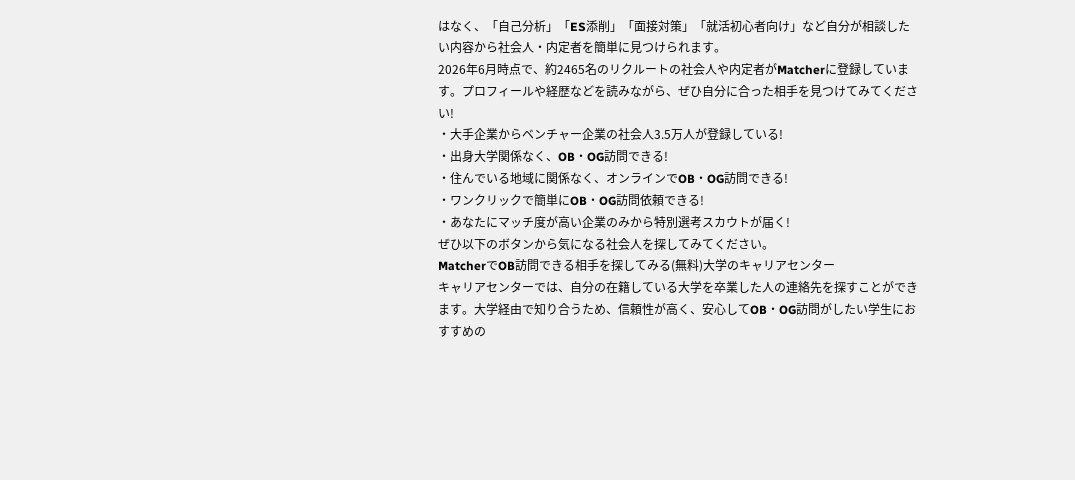はなく、「自己分析」「ES添削」「面接対策」「就活初心者向け」など自分が相談したい内容から社会人・内定者を簡単に見つけられます。
2026年6月時点で、約2465名のリクルートの社会人や内定者がMatcherに登録しています。プロフィールや経歴などを読みながら、ぜひ自分に合った相手を見つけてみてください!
・大手企業からベンチャー企業の社会人3.5万人が登録している!
・出身大学関係なく、OB・OG訪問できる!
・住んでいる地域に関係なく、オンラインでOB・OG訪問できる!
・ワンクリックで簡単にOB・OG訪問依頼できる!
・あなたにマッチ度が高い企業のみから特別選考スカウトが届く!
ぜひ以下のボタンから気になる社会人を探してみてください。
MatcherでOB訪問できる相手を探してみる(無料)大学のキャリアセンター
キャリアセンターでは、自分の在籍している大学を卒業した人の連絡先を探すことができます。大学経由で知り合うため、信頼性が高く、安心してOB・OG訪問がしたい学生におすすめの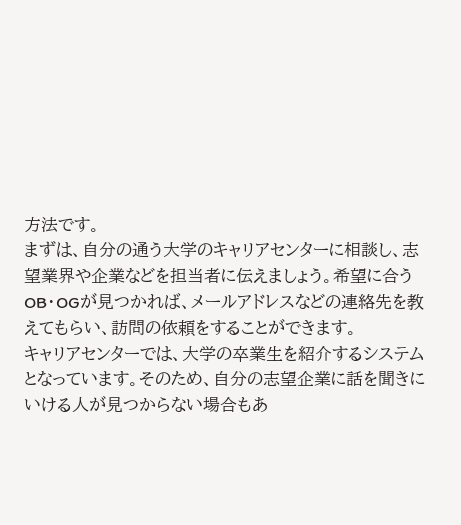方法です。
まずは、自分の通う大学のキャリアセンターに相談し、志望業界や企業などを担当者に伝えましょう。希望に合うOB・OGが見つかれば、メールアドレスなどの連絡先を教えてもらい、訪問の依頼をすることができます。
キャリアセンターでは、大学の卒業生を紹介するシステムとなっています。そのため、自分の志望企業に話を聞きにいける人が見つからない場合もあ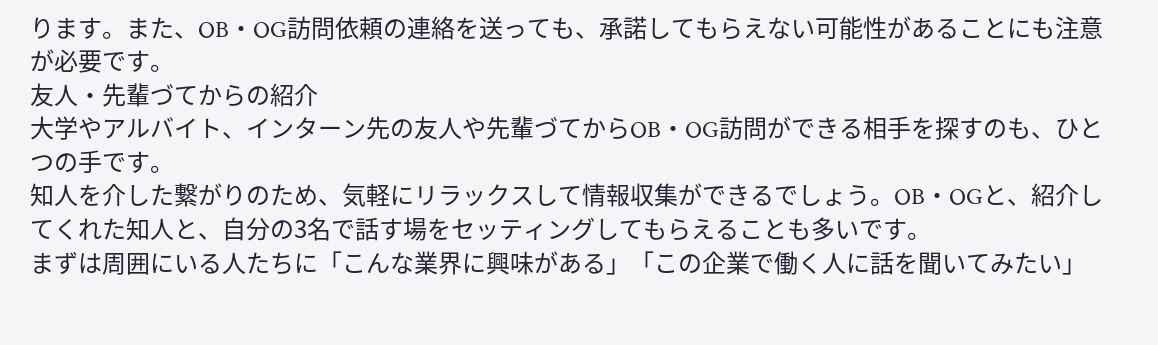ります。また、OB・OG訪問依頼の連絡を送っても、承諾してもらえない可能性があることにも注意が必要です。
友人・先輩づてからの紹介
大学やアルバイト、インターン先の友人や先輩づてからOB・OG訪問ができる相手を探すのも、ひとつの手です。
知人を介した繋がりのため、気軽にリラックスして情報収集ができるでしょう。OB・OGと、紹介してくれた知人と、自分の3名で話す場をセッティングしてもらえることも多いです。
まずは周囲にいる人たちに「こんな業界に興味がある」「この企業で働く人に話を聞いてみたい」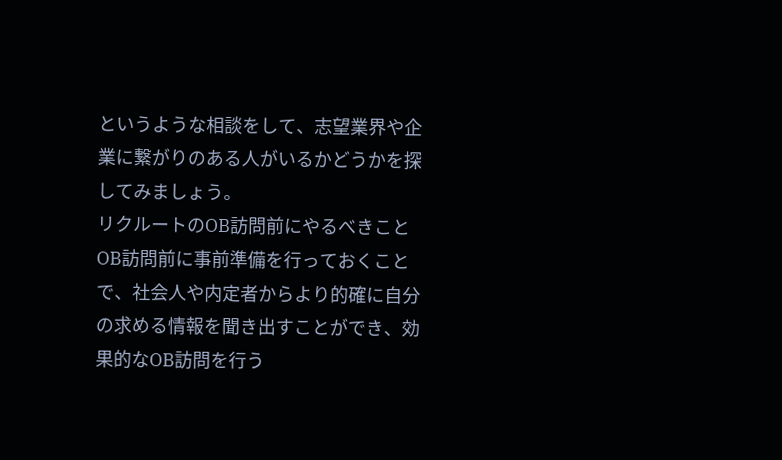というような相談をして、志望業界や企業に繋がりのある人がいるかどうかを探してみましょう。
リクルートのOB訪問前にやるべきこと
OB訪問前に事前準備を行っておくことで、社会人や内定者からより的確に自分の求める情報を聞き出すことができ、効果的なOB訪問を行う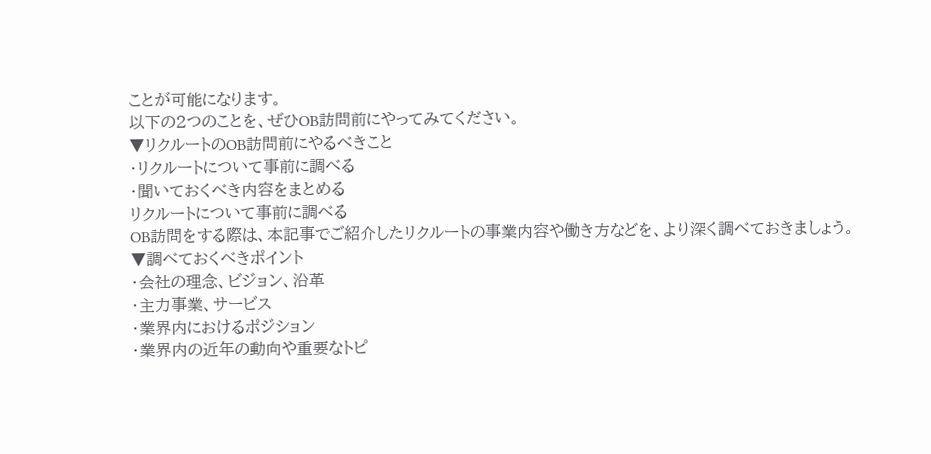ことが可能になります。
以下の2つのことを、ぜひOB訪問前にやってみてください。
▼リクルートのOB訪問前にやるべきこと
・リクルートについて事前に調べる
・聞いておくべき内容をまとめる
リクルートについて事前に調べる
OB訪問をする際は、本記事でご紹介したリクルートの事業内容や働き方などを、より深く調べておきましょう。
▼調べておくべきポイント
・会社の理念、ビジョン、沿革
・主力事業、サービス
・業界内におけるポジション
・業界内の近年の動向や重要なトピ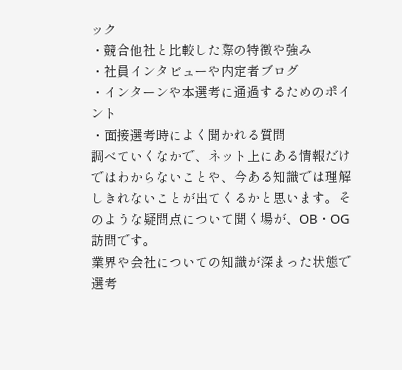ック
・競合他社と比較した際の特徴や強み
・社員インタビューや内定者ブログ
・インターンや本選考に通過するためのポイント
・面接選考時によく聞かれる質問
調べていくなかで、ネット上にある情報だけではわからないことや、今ある知識では理解しきれないことが出てくるかと思います。そのような疑問点について聞く場が、OB・OG訪問です。
業界や会社についての知識が深まった状態で選考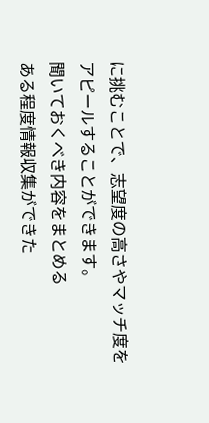に挑むことで、志望度の高さやマッチ度をアピールすることができます。
聞いておくべき内容をまとめる
ある程度情報収集ができた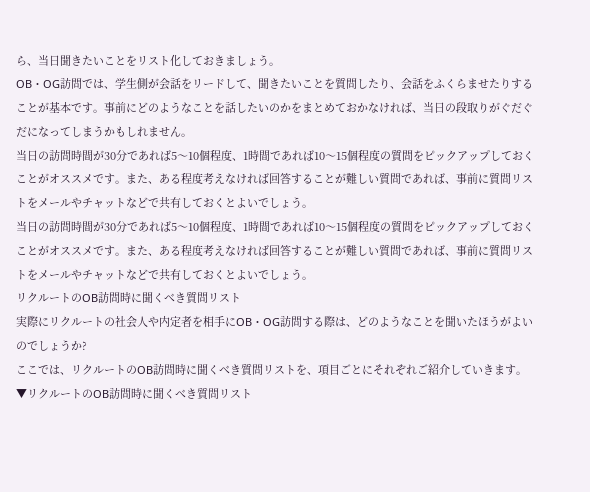ら、当日聞きたいことをリスト化しておきましょう。
OB・OG訪問では、学生側が会話をリードして、聞きたいことを質問したり、会話をふくらませたりすることが基本です。事前にどのようなことを話したいのかをまとめておかなければ、当日の段取りがぐだぐだになってしまうかもしれません。
当日の訪問時間が30分であれば5〜10個程度、1時間であれば10〜15個程度の質問をピックアップしておくことがオススメです。また、ある程度考えなければ回答することが難しい質問であれば、事前に質問リストをメールやチャットなどで共有しておくとよいでしょう。
当日の訪問時間が30分であれば5〜10個程度、1時間であれば10〜15個程度の質問をピックアップしておくことがオススメです。また、ある程度考えなければ回答することが難しい質問であれば、事前に質問リストをメールやチャットなどで共有しておくとよいでしょう。
リクルートのOB訪問時に聞くべき質問リスト
実際にリクルートの社会人や内定者を相手にOB・OG訪問する際は、どのようなことを聞いたほうがよいのでしょうか?
ここでは、リクルートのOB訪問時に聞くべき質問リストを、項目ごとにそれぞれご紹介していきます。
▼リクルートのOB訪問時に聞くべき質問リスト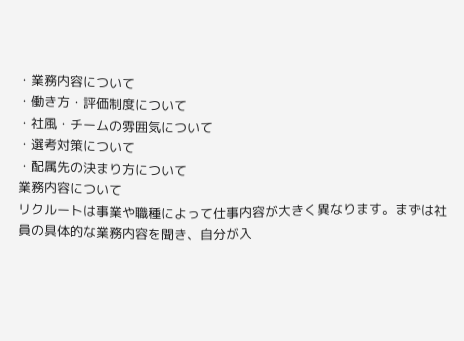・業務内容について
・働き方・評価制度について
・社風・チームの雰囲気について
・選考対策について
・配属先の決まり方について
業務内容について
リクルートは事業や職種によって仕事内容が大きく異なります。まずは社員の具体的な業務内容を聞き、自分が入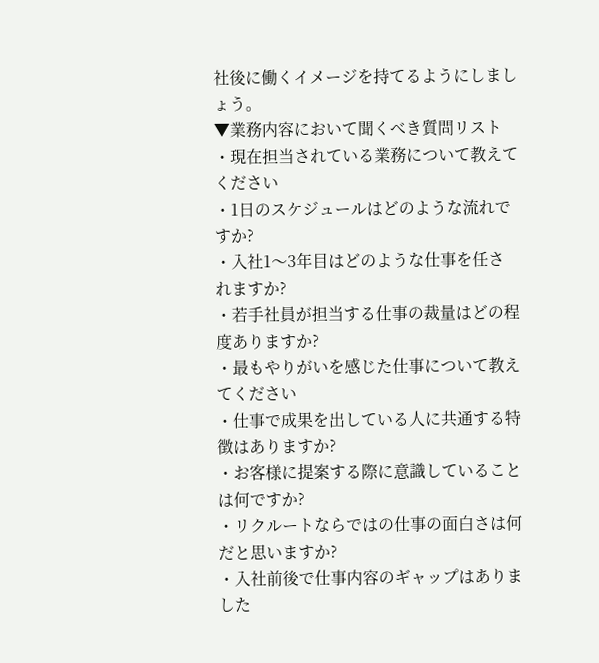社後に働くイメージを持てるようにしましょう。
▼業務内容において聞くべき質問リスト
・現在担当されている業務について教えてください
・1日のスケジュールはどのような流れですか?
・入社1〜3年目はどのような仕事を任されますか?
・若手社員が担当する仕事の裁量はどの程度ありますか?
・最もやりがいを感じた仕事について教えてください
・仕事で成果を出している人に共通する特徴はありますか?
・お客様に提案する際に意識していることは何ですか?
・リクルートならではの仕事の面白さは何だと思いますか?
・入社前後で仕事内容のギャップはありました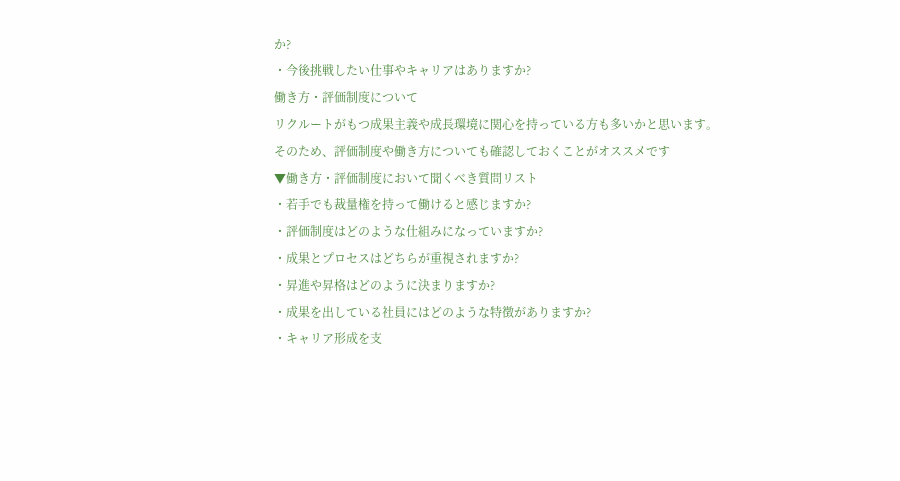か?
・今後挑戦したい仕事やキャリアはありますか?
働き方・評価制度について
リクルートがもつ成果主義や成長環境に関心を持っている方も多いかと思います。そのため、評価制度や働き方についても確認しておくことがオススメです
▼働き方・評価制度において聞くべき質問リスト
・若手でも裁量権を持って働けると感じますか?
・評価制度はどのような仕組みになっていますか?
・成果とプロセスはどちらが重視されますか?
・昇進や昇格はどのように決まりますか?
・成果を出している社員にはどのような特徴がありますか?
・キャリア形成を支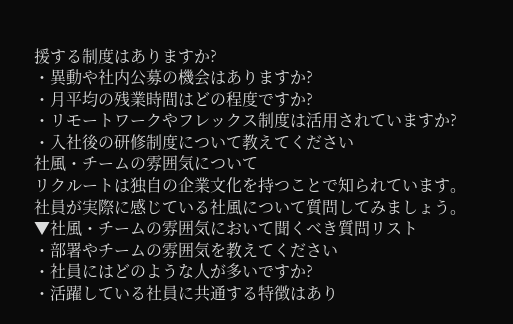援する制度はありますか?
・異動や社内公募の機会はありますか?
・月平均の残業時間はどの程度ですか?
・リモートワークやフレックス制度は活用されていますか?
・入社後の研修制度について教えてください
社風・チームの雰囲気について
リクルートは独自の企業文化を持つことで知られています。社員が実際に感じている社風について質問してみましょう。
▼社風・チームの雰囲気において聞くべき質問リスト
・部署やチームの雰囲気を教えてください
・社員にはどのような人が多いですか?
・活躍している社員に共通する特徴はあり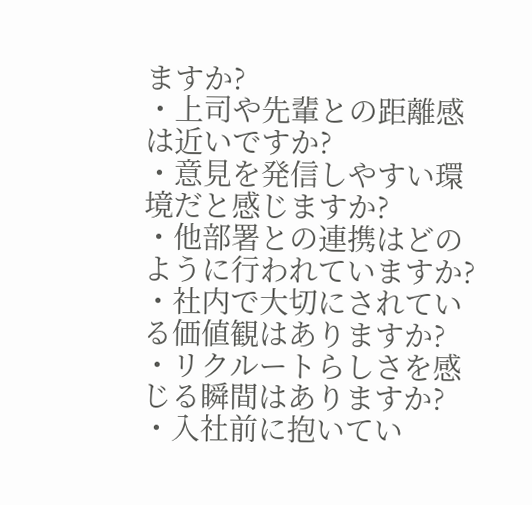ますか?
・上司や先輩との距離感は近いですか?
・意見を発信しやすい環境だと感じますか?
・他部署との連携はどのように行われていますか?
・社内で大切にされている価値観はありますか?
・リクルートらしさを感じる瞬間はありますか?
・入社前に抱いてい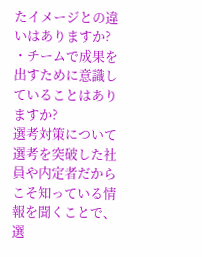たイメージとの違いはありますか?
・チームで成果を出すために意識していることはありますか?
選考対策について
選考を突破した社員や内定者だからこそ知っている情報を聞くことで、選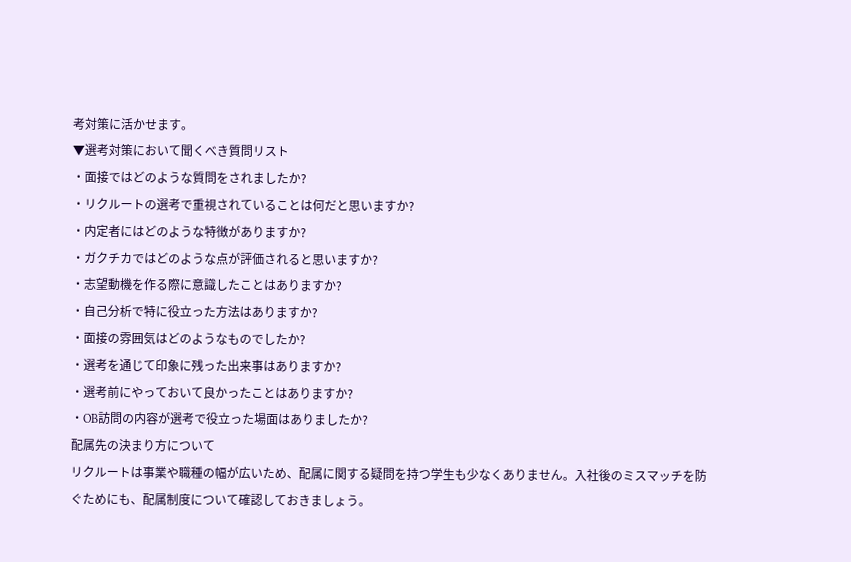考対策に活かせます。
▼選考対策において聞くべき質問リスト
・面接ではどのような質問をされましたか?
・リクルートの選考で重視されていることは何だと思いますか?
・内定者にはどのような特徴がありますか?
・ガクチカではどのような点が評価されると思いますか?
・志望動機を作る際に意識したことはありますか?
・自己分析で特に役立った方法はありますか?
・面接の雰囲気はどのようなものでしたか?
・選考を通じて印象に残った出来事はありますか?
・選考前にやっておいて良かったことはありますか?
・OB訪問の内容が選考で役立った場面はありましたか?
配属先の決まり方について
リクルートは事業や職種の幅が広いため、配属に関する疑問を持つ学生も少なくありません。入社後のミスマッチを防ぐためにも、配属制度について確認しておきましょう。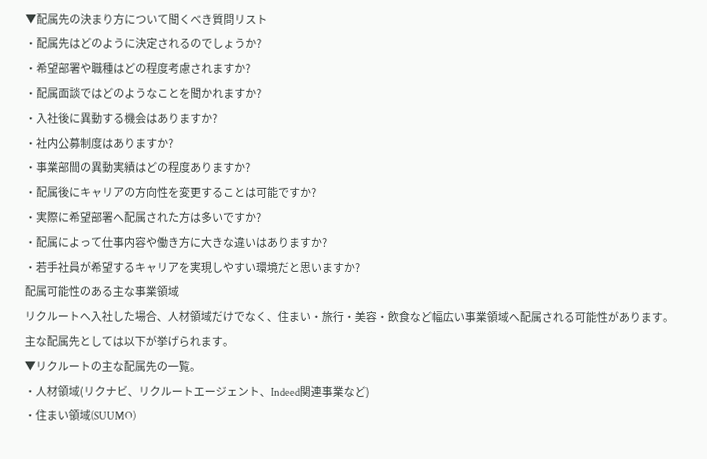▼配属先の決まり方について聞くべき質問リスト
・配属先はどのように決定されるのでしょうか?
・希望部署や職種はどの程度考慮されますか?
・配属面談ではどのようなことを聞かれますか?
・入社後に異動する機会はありますか?
・社内公募制度はありますか?
・事業部間の異動実績はどの程度ありますか?
・配属後にキャリアの方向性を変更することは可能ですか?
・実際に希望部署へ配属された方は多いですか?
・配属によって仕事内容や働き方に大きな違いはありますか?
・若手社員が希望するキャリアを実現しやすい環境だと思いますか?
配属可能性のある主な事業領域
リクルートへ入社した場合、人材領域だけでなく、住まい・旅行・美容・飲食など幅広い事業領域へ配属される可能性があります。
主な配属先としては以下が挙げられます。
▼リクルートの主な配属先の一覧。
・人材領域(リクナビ、リクルートエージェント、Indeed関連事業など)
・住まい領域(SUUMO)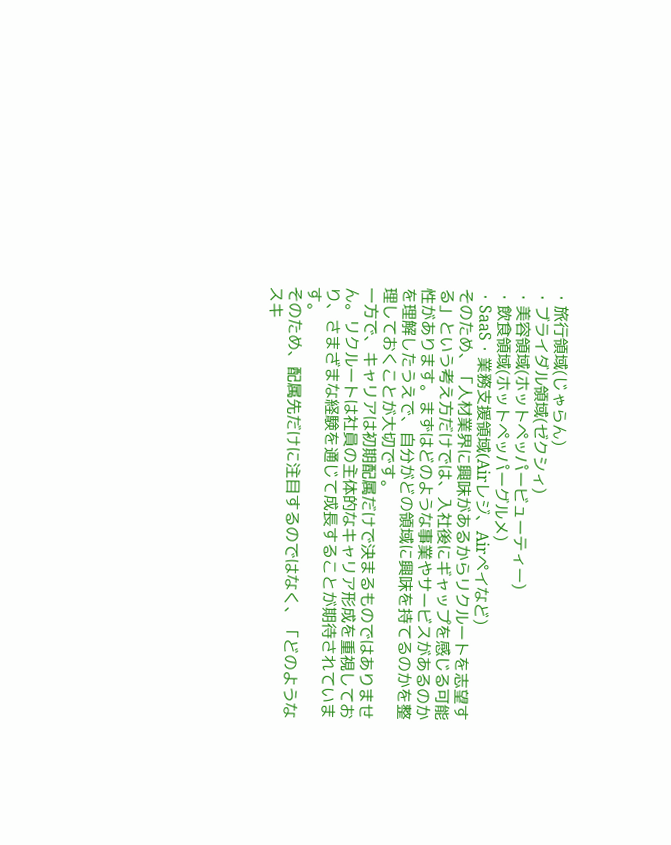・旅行領域(じゃらん)
・ブライダル領域(ゼクシィ)
・美容領域(ホットペッパービューティー)
・飲食領域(ホットペッパーグルメ)
・SaaS・業務支援領域(Airレジ、Airペイなど)
そのため、「人材業界に興味があるからリクルートを志望する」という考え方だけでは、入社後にギャップを感じる可能性があります。まずはどのような事業やサービスがあるのかを理解したうえで、自分がどの領域に興味を持てるのかを整理しておくことが大切です。
一方で、キャリアは初期配属だけで決まるものではありません。リクルートは社員の主体的なキャリア形成を重視しており、さまざまな経験を通じて成長することが期待されています。
そのため、配属先だけに注目するのではなく、「どのようなスキ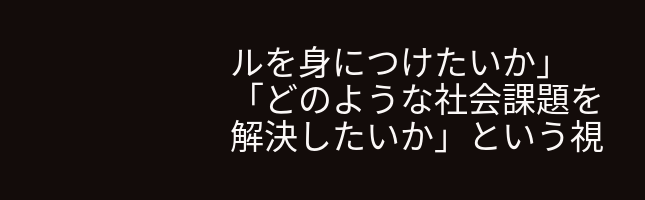ルを身につけたいか」「どのような社会課題を解決したいか」という視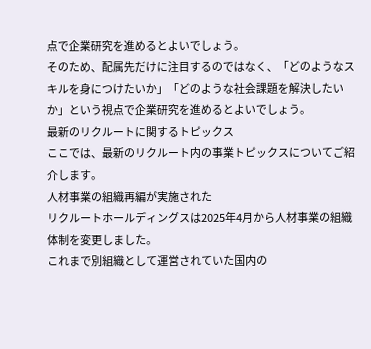点で企業研究を進めるとよいでしょう。
そのため、配属先だけに注目するのではなく、「どのようなスキルを身につけたいか」「どのような社会課題を解決したいか」という視点で企業研究を進めるとよいでしょう。
最新のリクルートに関するトピックス
ここでは、最新のリクルート内の事業トピックスについてご紹介します。
人材事業の組織再編が実施された
リクルートホールディングスは2025年4月から人材事業の組織体制を変更しました。
これまで別組織として運営されていた国内の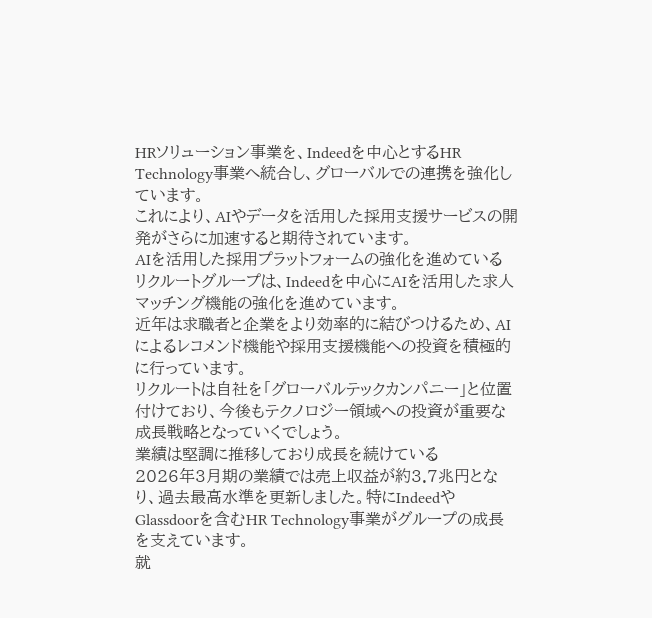HRソリューション事業を、Indeedを中心とするHR Technology事業へ統合し、グローバルでの連携を強化しています。
これにより、AIやデータを活用した採用支援サービスの開発がさらに加速すると期待されています。
AIを活用した採用プラットフォームの強化を進めている
リクルートグループは、Indeedを中心にAIを活用した求人マッチング機能の強化を進めています。
近年は求職者と企業をより効率的に結びつけるため、AIによるレコメンド機能や採用支援機能への投資を積極的に行っています。
リクルートは自社を「グローバルテックカンパニー」と位置付けており、今後もテクノロジー領域への投資が重要な成長戦略となっていくでしょう。
業績は堅調に推移しており成長を続けている
2026年3月期の業績では売上収益が約3.7兆円となり、過去最高水準を更新しました。特にIndeedやGlassdoorを含むHR Technology事業がグループの成長を支えています。
就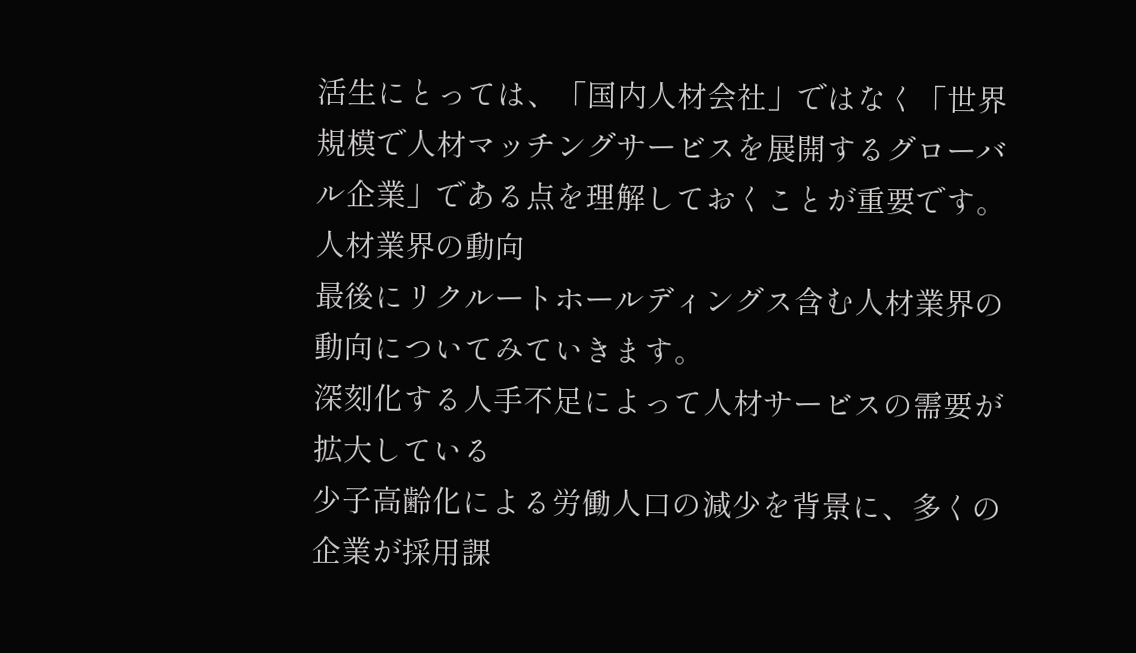活生にとっては、「国内人材会社」ではなく「世界規模で人材マッチングサービスを展開するグローバル企業」である点を理解しておくことが重要です。
人材業界の動向
最後にリクルートホールディングス含む人材業界の動向についてみていきます。
深刻化する人手不足によって人材サービスの需要が拡大している
少子高齢化による労働人口の減少を背景に、多くの企業が採用課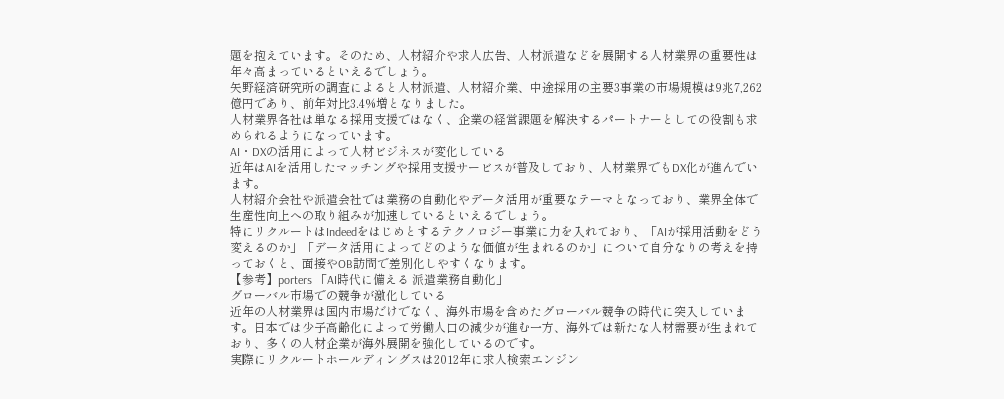題を抱えています。そのため、人材紹介や求人広告、人材派遣などを展開する人材業界の重要性は年々高まっているといえるでしょう。
矢野経済研究所の調査によると人材派遣、人材紹介業、中途採用の主要3事業の市場規模は9兆7,262億円であり、前年対比3.4%増となりました。
人材業界各社は単なる採用支援ではなく、企業の経営課題を解決するパートナーとしての役割も求められるようになっています。
AI・DXの活用によって人材ビジネスが変化している
近年はAIを活用したマッチングや採用支援サービスが普及しており、人材業界でもDX化が進んでいます。
人材紹介会社や派遣会社では業務の自動化やデータ活用が重要なテーマとなっており、業界全体で生産性向上への取り組みが加速しているといえるでしょう。
特にリクルートはIndeedをはじめとするテクノロジー事業に力を入れており、「AIが採用活動をどう変えるのか」「データ活用によってどのような価値が生まれるのか」について自分なりの考えを持っておくと、面接やOB訪問で差別化しやすくなります。
【参考】porters 「AI時代に備える 派遣業務自動化」
グローバル市場での競争が激化している
近年の人材業界は国内市場だけでなく、海外市場を含めたグローバル競争の時代に突入しています。日本では少子高齢化によって労働人口の減少が進む一方、海外では新たな人材需要が生まれており、多くの人材企業が海外展開を強化しているのです。
実際にリクルートホールディングスは2012年に求人検索エンジン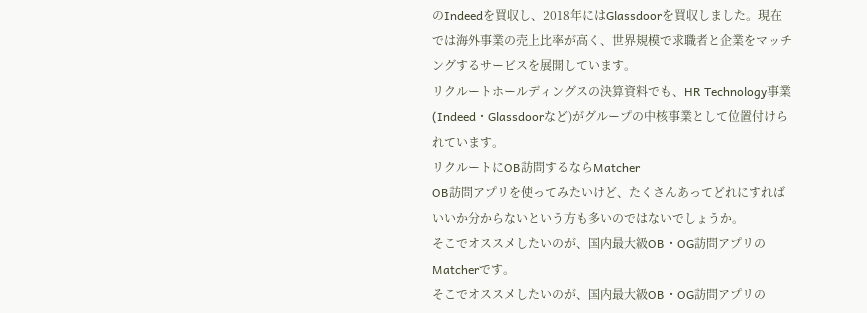のIndeedを買収し、2018年にはGlassdoorを買収しました。現在では海外事業の売上比率が高く、世界規模で求職者と企業をマッチングするサービスを展開しています。
リクルートホールディングスの決算資料でも、HR Technology事業(Indeed・Glassdoorなど)がグループの中核事業として位置付けられています。
リクルートにOB訪問するならMatcher
OB訪問アプリを使ってみたいけど、たくさんあってどれにすればいいか分からないという方も多いのではないでしょうか。
そこでオススメしたいのが、国内最大級OB・OG訪問アプリのMatcherです。
そこでオススメしたいのが、国内最大級OB・OG訪問アプリの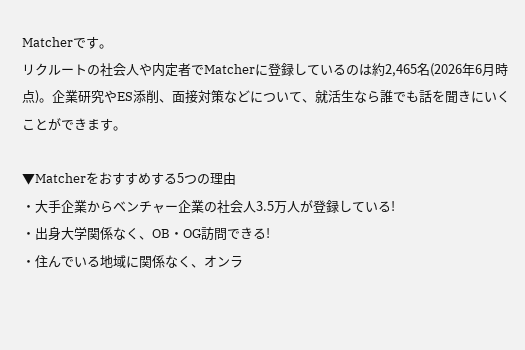Matcherです。
リクルートの社会人や内定者でMatcherに登録しているのは約2,465名(2026年6月時点)。企業研究やES添削、面接対策などについて、就活生なら誰でも話を聞きにいくことができます。

▼Matcherをおすすめする5つの理由
・大手企業からベンチャー企業の社会人3.5万人が登録している!
・出身大学関係なく、OB・OG訪問できる!
・住んでいる地域に関係なく、オンラ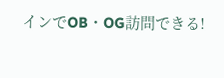インでOB・OG訪問できる!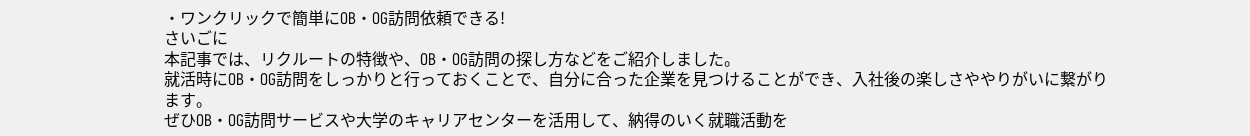・ワンクリックで簡単にOB・OG訪問依頼できる!
さいごに
本記事では、リクルートの特徴や、OB・OG訪問の探し方などをご紹介しました。
就活時にOB・OG訪問をしっかりと行っておくことで、自分に合った企業を見つけることができ、入社後の楽しさややりがいに繋がります。
ぜひOB・OG訪問サービスや大学のキャリアセンターを活用して、納得のいく就職活動を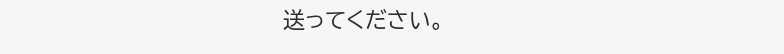送ってください。